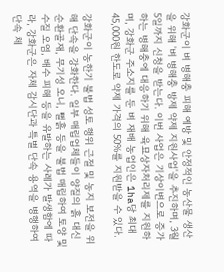강화군이 벼 병해충 피해 예방 및 안정적인 농산물 생산을 위해 '벼 병해충 방제 약제 지원사업'을 추진하며, 3월 5일까지 신청을 받는다. 이번 사업은 기상이변으로 증가하는 병해충에 대응하기 위해 육묘상자처리제를 지원하며, 강화군 주소지를 둔 벼 재배 농업인은 1ha당 최대 45,000원 한도로 약제 가격의 50%를 지원받을 수 있다.

강화군이 농한기 불법 성토 행위 근절 및 농지 보전을 위해 단속을 강화한다. 일부 매립업체들이 양질의 흙 대신 순환골재, 무기성 오니, 뻘흙 등을 불법 매립하여 토양 및 수질 오염, 배수 피해 등을 유발하는 사례가 발생함에 따라, 강화군은 자체 감시단과 특별 단속 용역을 병행하여 단속 체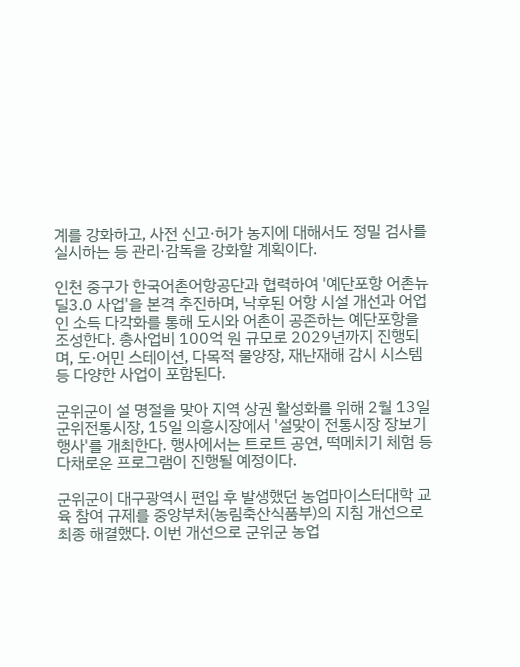계를 강화하고, 사전 신고·허가 농지에 대해서도 정밀 검사를 실시하는 등 관리·감독을 강화할 계획이다.

인천 중구가 한국어촌어항공단과 협력하여 '예단포항 어촌뉴딜3.0 사업'을 본격 추진하며, 낙후된 어항 시설 개선과 어업인 소득 다각화를 통해 도시와 어촌이 공존하는 예단포항을 조성한다. 총사업비 100억 원 규모로 2029년까지 진행되며, 도·어민 스테이션, 다목적 물양장, 재난재해 감시 시스템 등 다양한 사업이 포함된다.

군위군이 설 명절을 맞아 지역 상권 활성화를 위해 2월 13일 군위전통시장, 15일 의흥시장에서 '설맞이 전통시장 장보기 행사'를 개최한다. 행사에서는 트로트 공연, 떡메치기 체험 등 다채로운 프로그램이 진행될 예정이다.

군위군이 대구광역시 편입 후 발생했던 농업마이스터대학 교육 참여 규제를 중앙부처(농림축산식품부)의 지침 개선으로 최종 해결했다. 이번 개선으로 군위군 농업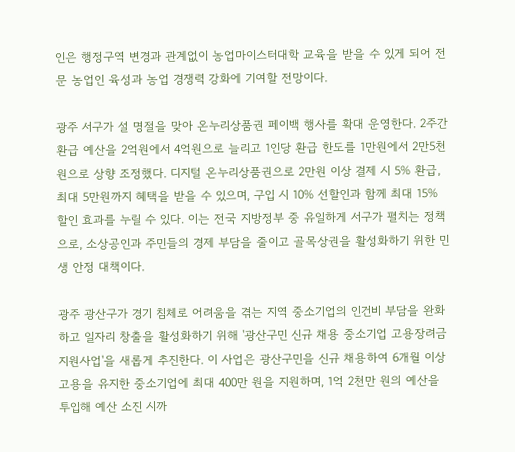인은 행정구역 변경과 관계없이 농업마이스터대학 교육을 받을 수 있게 되어 전문 농업인 육성과 농업 경쟁력 강화에 기여할 전망이다.

광주 서구가 설 명절을 맞아 온누리상품권 페이백 행사를 확대 운영한다. 2주간 환급 예산을 2억원에서 4억원으로 늘리고 1인당 환급 한도를 1만원에서 2만5천원으로 상향 조정했다. 디지털 온누리상품권으로 2만원 이상 결제 시 5% 환급, 최대 5만원까지 혜택을 받을 수 있으며, 구입 시 10% 선할인과 함께 최대 15% 할인 효과를 누릴 수 있다. 이는 전국 지방정부 중 유일하게 서구가 펼치는 정책으로, 소상공인과 주민들의 경제 부담을 줄이고 골목상권을 활성화하기 위한 민생 안정 대책이다.

광주 광산구가 경기 침체로 어려움을 겪는 지역 중소기업의 인건비 부담을 완화하고 일자리 창출을 활성화하기 위해 '광산구민 신규 채용 중소기업 고용장려금 지원사업'을 새롭게 추진한다. 이 사업은 광산구민을 신규 채용하여 6개월 이상 고용을 유지한 중소기업에 최대 400만 원을 지원하며, 1억 2천만 원의 예산을 투입해 예산 소진 시까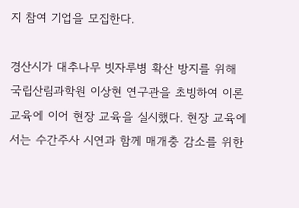지 참여 기업을 모집한다.

경산시가 대추나무 빗자루병 확산 방지를 위해 국립산림과학원 이상현 연구관을 초빙하여 이론 교육에 이어 현장 교육을 실시했다. 현장 교육에서는 수간주사 시연과 함께 매개충 감소를 위한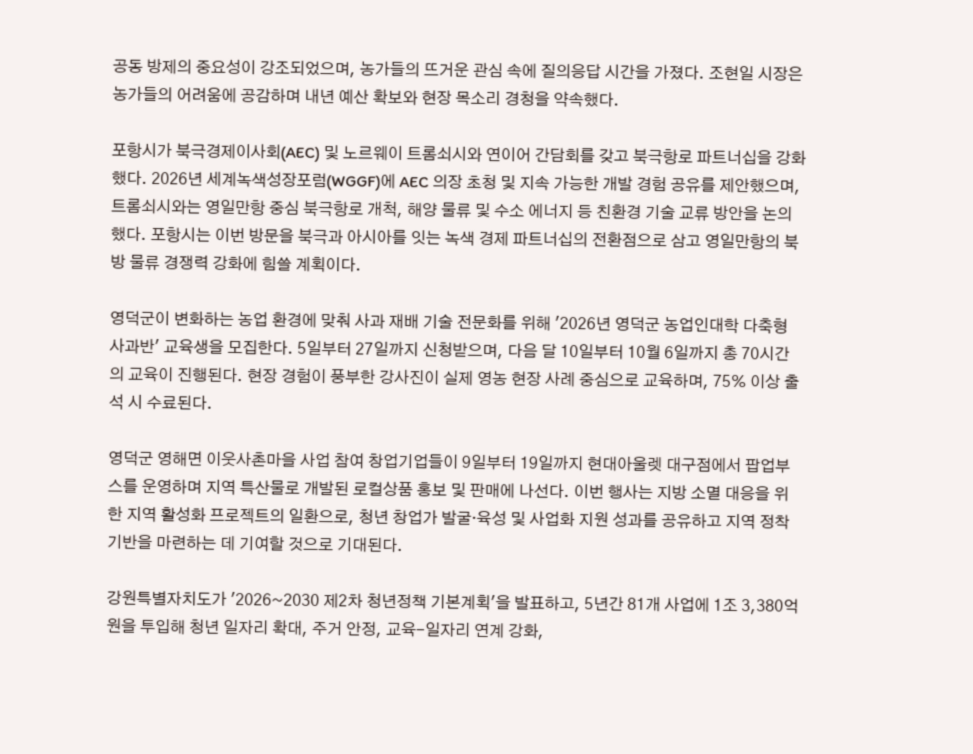공동 방제의 중요성이 강조되었으며, 농가들의 뜨거운 관심 속에 질의응답 시간을 가졌다. 조현일 시장은 농가들의 어려움에 공감하며 내년 예산 확보와 현장 목소리 경청을 약속했다.

포항시가 북극경제이사회(AEC) 및 노르웨이 트롬쇠시와 연이어 간담회를 갖고 북극항로 파트너십을 강화했다. 2026년 세계녹색성장포럼(WGGF)에 AEC 의장 초청 및 지속 가능한 개발 경험 공유를 제안했으며, 트롬쇠시와는 영일만항 중심 북극항로 개척, 해양 물류 및 수소 에너지 등 친환경 기술 교류 방안을 논의했다. 포항시는 이번 방문을 북극과 아시아를 잇는 녹색 경제 파트너십의 전환점으로 삼고 영일만항의 북방 물류 경쟁력 강화에 힘쓸 계획이다.

영덕군이 변화하는 농업 환경에 맞춰 사과 재배 기술 전문화를 위해 '2026년 영덕군 농업인대학 다축형 사과반' 교육생을 모집한다. 5일부터 27일까지 신청받으며, 다음 달 10일부터 10월 6일까지 총 70시간의 교육이 진행된다. 현장 경험이 풍부한 강사진이 실제 영농 현장 사례 중심으로 교육하며, 75% 이상 출석 시 수료된다.

영덕군 영해면 이웃사촌마을 사업 참여 창업기업들이 9일부터 19일까지 현대아울렛 대구점에서 팝업부스를 운영하며 지역 특산물로 개발된 로컬상품 홍보 및 판매에 나선다. 이번 행사는 지방 소멸 대응을 위한 지역 활성화 프로젝트의 일환으로, 청년 창업가 발굴·육성 및 사업화 지원 성과를 공유하고 지역 정착 기반을 마련하는 데 기여할 것으로 기대된다.

강원특별자치도가 '2026~2030 제2차 청년정책 기본계획'을 발표하고, 5년간 81개 사업에 1조 3,380억 원을 투입해 청년 일자리 확대, 주거 안정, 교육-일자리 연계 강화,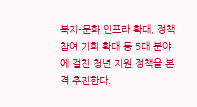복지-문화 인프라 확대, 정책 참여 기회 확대 등 5대 분야에 걸친 청년 지원 정책을 본격 추진한다.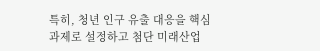특히, 청년 인구 유출 대응을 핵심 과제로 설정하고 첨단 미래산업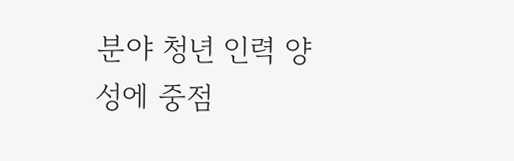분야 청년 인력 양성에 중점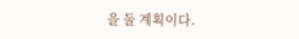을 둘 계획이다.